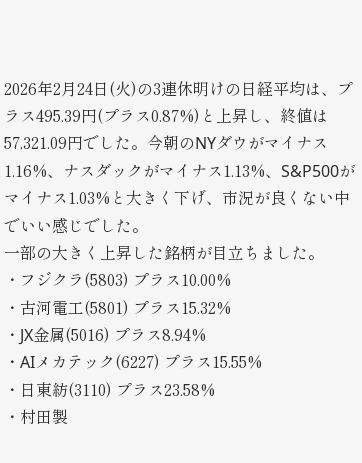2026年2月24日(火)の3連休明けの日経平均は、プラス495.39円(プラス0.87%)と上昇し、終値は57,321.09円でした。今朝のNYダウがマイナス1.16%、ナスダックがマイナス1.13%、S&P500がマイナス1.03%と大きく下げ、市況が良くない中でいい感じでした。
一部の大きく上昇した銘柄が目立ちました。
・フジクラ(5803) プラス10.00%
・古河電工(5801) プラス15.32%
・JX金属(5016) プラス8.94%
・AIメカテック(6227) プラス15.55%
・日東紡(3110) プラス23.58%
・村田製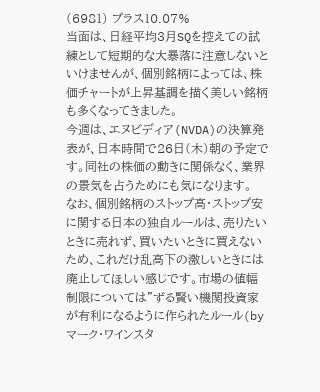(6981) プラス10.07%
当面は、日経平均3月SQを控えての試練として短期的な大暴落に注意しないといけませんが、個別銘柄によっては、株価チャートが上昇基調を描く美しい銘柄も多くなってきました。
今週は、エヌビディア(NVDA)の決算発表が、日本時間で26日(木)朝の予定です。同社の株価の動きに関係なく、業界の景気を占うためにも気になります。
なお、個別銘柄のストップ高・ストップ安に関する日本の独自ルールは、売りたいときに売れず、買いたいときに買えないため、これだけ乱高下の激しいときには廃止してほしい感じです。市場の値幅制限については”ずる賢い機関投資家が有利になるように作られたルール(by マーク・ワインスタ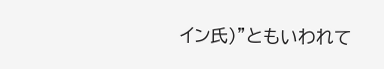イン氏)”ともいわれて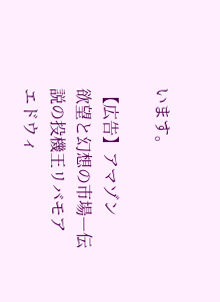います。

【広告】アマゾン
欲望と幻想の市場―伝説の投機王リバモア
エドウィ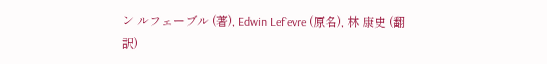ン ルフェーブル (著), Edwin Lef`evre (原名), 林 康史 (翻訳)